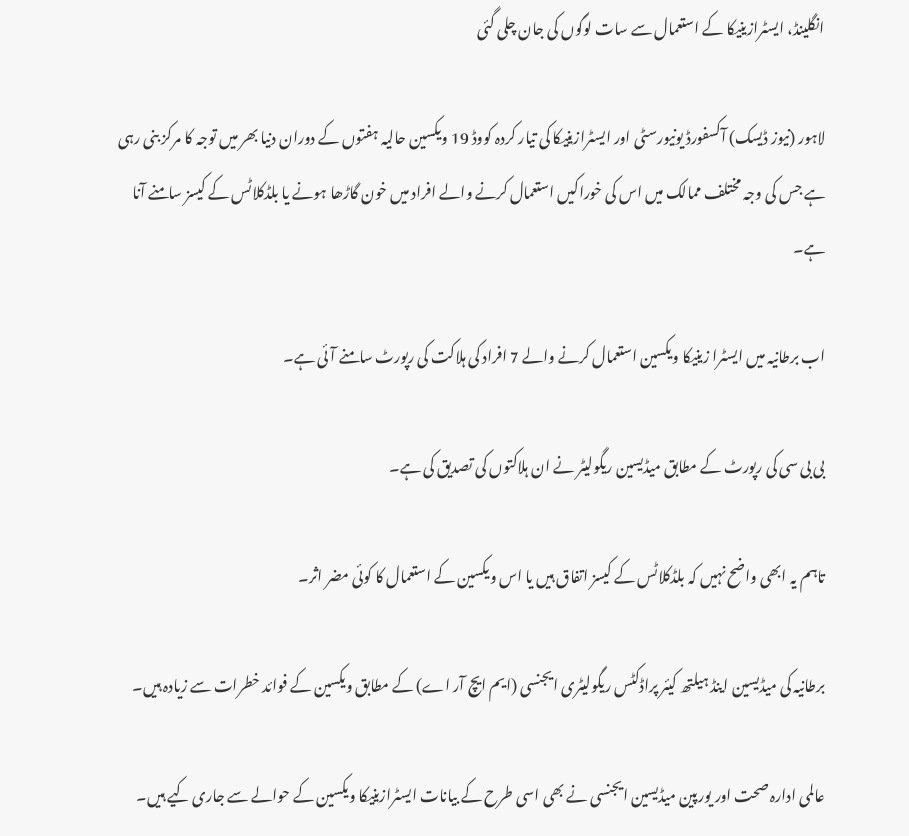انگلینڈ، ایسٹرازینیکا کے استعمال سے سات لوگوں کی جان چلی گئی

لاہور (نیوز ڈیسک) آکسفورڈ یونیورسٹی اور ایسٹرازینیکا کی تیار کردہ کووڈ 19 ویکسین حالیہ ہفتوں کے دوران دنیا بھر میں توجہ کا مرکز بنی رہی ہے جس کی وجہ مختلف ممالک میں اس کی خوراکیں استعمال کرنے والے افراد میں خون گاڑھا ہونے یا بلڈکلاٹس کے کیسز سامنے آنا ہے۔

اب برطانیہ میں ایسٹرا زینیکا ویکسین استعمال کرنے والے 7 افراد کی ہلاکت کی رپورٹ سامنے آئی ہے۔

بی بی سی کی رپورٹ کے مطابق میڈیسین ریگولیٹر نے ان ہلاکتوں کی تصدیق کی ہے۔

تاہم یہ ابھی واضح نہیں کہ بلڈکلاٹس کے کیسز اتفاق ہیں یا اس ویکسین کے استعمال کا کوئی مضر اثر۔

برطانیہ کی میڈیسین اینڈ ہیلتھ کیئر پراڈکٹس ریگولیٹری ایجنسی (ایم ایچ آر اے) کے مطابق ویکسین کے فوائد خطرات سے زیادہ ہیں۔

عالمی ادارہ صحت اور یورپین میڈیسین ایجنسی نے بھی اسی طرح کے بیانات ایسٹرازینیکا ویکسین کے حوالے سے جاری کیے ہیں۔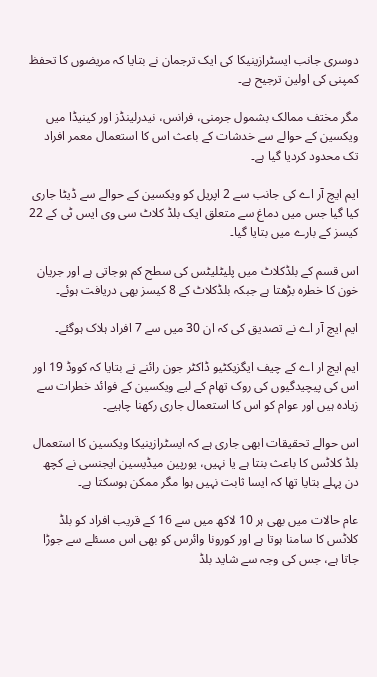دوسری جانب ایسٹرازینیکا کی ایک ترجمان نے بتایا کہ مریضوں کا تحفظ کمپنی کی اولین ترجیح ہے۔

مگر مختف ممالک بشمول جرمنی، فرانس، نیدرلینڈز اور کینیڈا میں ویکسین کے حوالے سے خدشات کے باعث اس کا استعمال معمر افراد تک محدود کردیا گیا ہے۔

ایم ایچ آر اے کی جانب سے 2 اپریل کو ویکسین کے حوالے سے ڈیٹا جاری کیا گیا جس میں دماغ سے متعلق ایک بلڈ کلاٹ سی وی ایس ٹی کے 22 کیسز کے بارے میں بتایا گیا۔

اس قسم کے بلڈکلاٹ میں پلیٹلیٹس کی سطح کم ہوجاتی ہے اور جریان خون کا خطرہ بڑھتا ہے جبکہ بلڈکلاٹ کے 8 کیسز بھی دریافت ہوئے۔

ایم ایچ آر اے نے تصدیق کی کہ ان 30 میں سے 7 افراد ہلاک ہوگئے۔

ایم ایچ ار اے کے چیف ایگزیکٹیو ڈاکٹر جون رائنے نے بتایا کہ کووڈ 19 اور اس کی پیچیدگیوں کی روک تھام کے لیے ویکسین کے فوائد خطرات سے زیادہ ہیں اور عوام کو اس کا استعمال جاری رکھنا چاہیے۔

اس حوالے تحقیقات ابھی جاری ہے کہ ایسٹرازینیکا ویکسین کا استعمال بلڈ کلاٹس کا باعث بنتا ہے یا نہیں، یورپین میڈیسین ایجنسی نے کچھ دن پہلے بتایا تھا کہ ایسا ثابت نہیں ہوا مگر ممکن ہوسکتا ہے۔

عام حالات میں بھی ہر 10 لاکھ میں سے 16 کے قریب افراد کو بلڈ کلاٹس کا سامنا ہوتا ہے اور کورونا وائرس کو بھی اس مسئلے سے جوڑا جاتا ہے، جس کی وجہ سے شاید بلڈ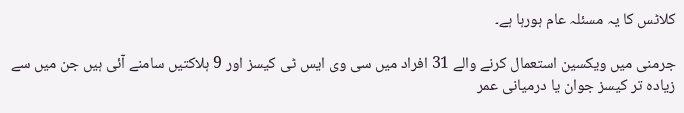کلاٹس کا یہ مسئلہ عام ہورہا ہے۔

جرمنی میں ویکسین استعمال کرنے والے 31 افراد میں سی وی ایس ٹی کیسز اور 9 ہلاکتیں سامنے آئی ہیں جن میں سے زیادہ تر کیسز جوان یا درمیانی عمر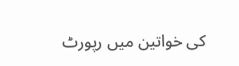کی خواتین میں رپورٹ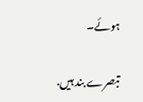ہوئے۔

تبصرے بند ہیں.